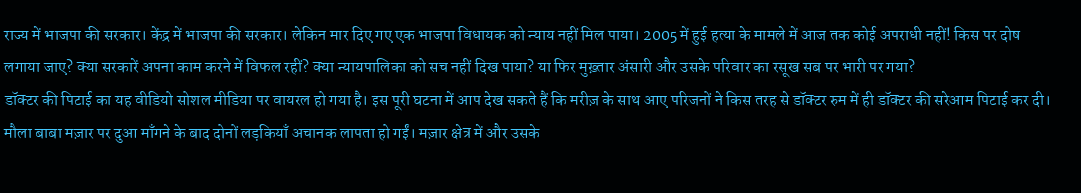राज्य में भाजपा की सरकार। केंद्र में भाजपा की सरकार। लेकिन मार दिए गए एक भाजपा विधायक को न्याय नहीं मिल पाया। 2005 में हुई हत्या के मामले में आज तक कोई अपराधी नहीं! किस पर दोष लगाया जाए? क्या सरकारें अपना काम करने में विफल रहीं? क्या न्यायपालिका को सच नहीं दिख पाया? या फिर मुख़्तार अंसारी और उसके परिवार का रसूख सब पर भारी पर गया?
डॉक्टर की पिटाई का यह वीडियो सोशल मीडिया पर वायरल हो गया है। इस पूरी घटना में आप देख सकते हैं कि मरीज़ के साथ आए परिजनों ने किस तरह से डॉक्टर रुम में ही डॉक्टर की सरेआम पिटाई कर दी।
मौला बाबा मज़ार पर दुआ माँगने के बाद दोनों लड़कियाँ अचानक लापता हो गईं। मज़ार क्षेत्र में और उसके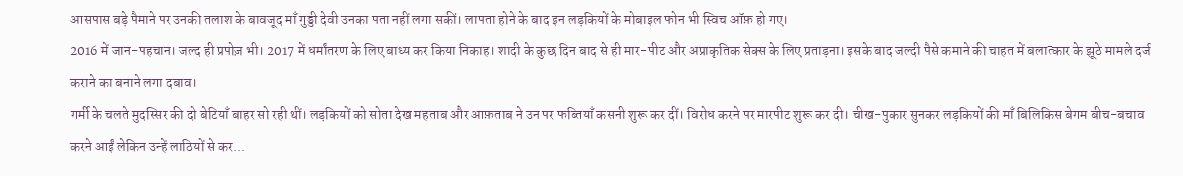आसपास बड़े पैमाने पर उनकी तलाश के बावजूद माँ गुड्डी देवी उनका पता नहीं लगा सकीं। लापता होने के बाद इन लड़कियों के मोबाइल फोन भी स्विच ऑफ़ हो गए।
2016 में जान-पहचान। जल्द ही प्रपोज़ भी। 2017 में धर्मांतरण के लिए बाध्य कर किया निकाह। शादी के कुछ दिन बाद से ही मार-पीट और अप्राकृतिक सेक्स के लिए प्रताड़ना। इसके बाद जल्दी पैसे कमाने की चाहत में बलात्कार के झूठे मामले दर्ज कराने का बनाने लगा दबाव।
गर्मी के चलते मुदस्सिर की दो बेटियाँ बाहर सो रही थीं। लड़कियों को सोता देख महताब और आफ़ताब ने उन पर फब्तियाँ कसनी शुरू कर दीं। विरोध करने पर मारपीट शुरू कर दी। चीख-पुकार सुनकर लड़कियों की माँ बिलिकिस बेगम बीच-बचाव करने आईं लेकिन उन्हें लाठियों से कर...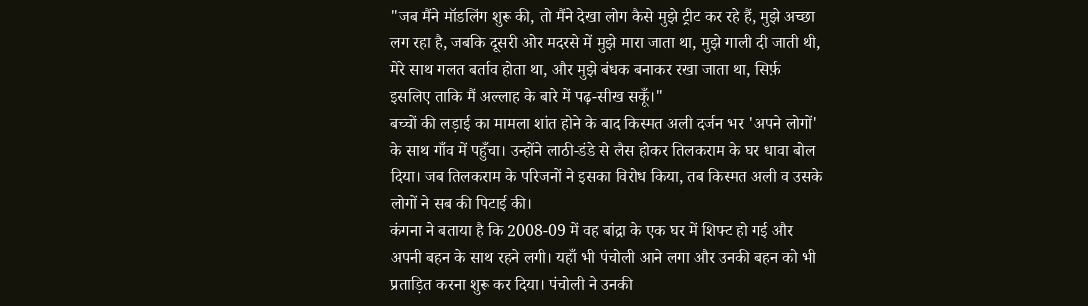"जब मैंने मॉडलिंग शुरू की, तो मैंने देखा लोग कैसे मुझे ट्रीट कर रहे हैं, मुझे अच्छा लग रहा है, जबकि दूसरी ओर मदरसे में मुझे मारा जाता था, मुझे गाली दी जाती थी, मेरे साथ गलत बर्ताव होता था, और मुझे बंधक बनाकर रखा जाता था, सिर्फ़ इसलिए ताकि मैं अल्लाह के बारे में पढ़-सीख सकूँ।"
बच्चों की लड़ाई का मामला शांत होने के बाद किस्मत अली दर्जन भर 'अपने लोगों' के साथ गाँव में पहुँचा। उन्होंने लाठी-डंडे से लैस होकर तिलकराम के घर धावा बोल दिया। जब तिलकराम के परिजनों ने इसका विरोध किया, तब किस्मत अली व उसके लोगों ने सब की पिटाई की।
कंगना ने बताया है कि 2008-09 में वह बांद्रा के एक घर में शिफ्ट हो गई और अपनी बहन के साथ रहने लगी। यहाँ भी पंचोली आने लगा और उनकी बहन को भी प्रताड़ित करना शुरू कर दिया। पंचोली ने उनकी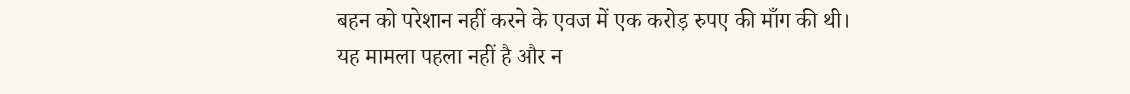बहन को परेशान नहीं करने के एवज में एक करोड़ रुपए की माँग की थी।
यह मामला पहला नहीं है और न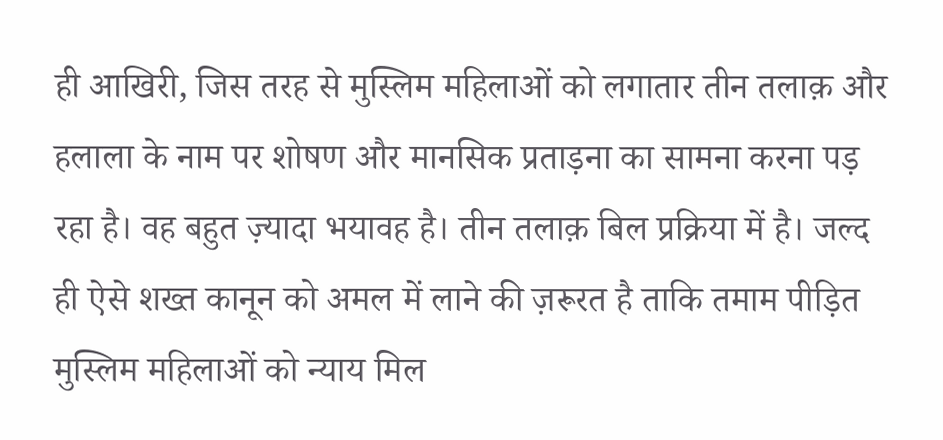ही आखिरी, जिस तरह से मुस्लिम महिलाओं को लगातार तीन तलाक़ और हलाला के नाम पर शोषण और मानसिक प्रताड़ना का सामना करना पड़ रहा है। वह बहुत ज़्यादा भयावह है। तीन तलाक़ बिल प्रक्रिया में है। जल्द ही ऐसे शख्त कानून को अमल में लाने की ज़रूरत है ताकि तमाम पीड़ित मुस्लिम महिलाओं को न्याय मिल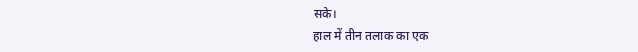सके।
हाल में तीन तलाक का एक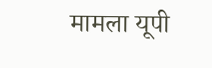मामला यूपी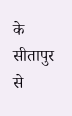के सीतापुर से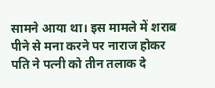सामने आया था। इस मामले में शराब पीने से मना करने पर नाराज होकर पति ने पत्नी को तीन तलाक दे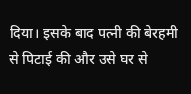दिया। इसके बाद पत्नी की बेरहमी से पिटाई की और उसे घर से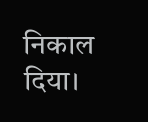निकाल दिया।